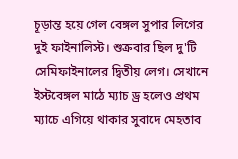চূড়ান্ত হয়ে গেল বেঙ্গল সুপার লিগের দুই ফাইনালিস্ট। শুক্রবার ছিল দু'টি সেমিফাইনালের দ্বিতীয় লেগ। সেখানে ইস্টবেঙ্গল মাঠে ম্যাচ ড্র হলেও প্রথম ম্যাচে এগিয়ে থাকার সুবাদে মেহতাব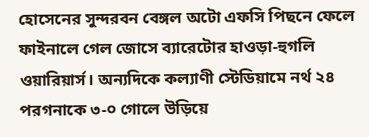হোসেনের সুন্দরবন বেঙ্গল অটো এফসি পিছনে ফেলে ফাইনালে গেল জোসে ব্যারেটোর হাওড়া-হুগলি ওয়ারিয়ার্স। অন্যদিকে কল্যাণী স্টেডিয়ামে নর্থ ২৪ পরগনাকে ৩-০ গোলে উড়িয়ে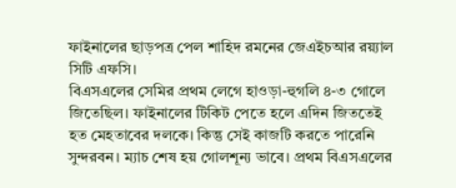ফাইনালের ছাড়পত্র পেল শাহিদ রমনের জেএইচআর রয়্যাল সিটি এফসি।
বিএসএলের সেমির প্রথম লেগে হাওড়া-হুগলি ৪-৩ গোলে জিতেছিল। ফাইনালের টিকিট পেতে হলে এদিন জিততেই হত মেহতাবের দলকে। কিন্তু সেই কাজটি করতে পারেনি সুন্দরবন। ম্যাচ শেষ হয় গোলশূন্য ভাবে। প্রথম বিএসএলের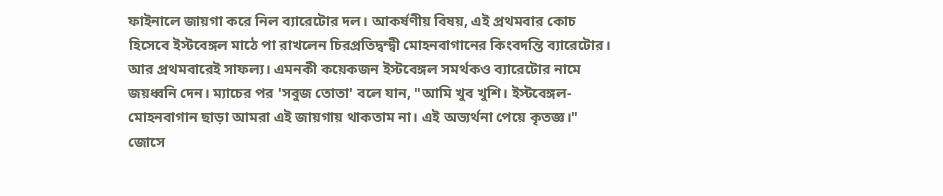ফাইনালে জায়গা করে নিল ব্যারেটোর দল। আকর্ষণীয় বিষয়, এই প্রথমবার কোচ হিসেবে ইস্টবেঙ্গল মাঠে পা রাখলেন চিরপ্রতিদ্বন্দ্বী মোহনবাগানের কিংবদন্তি ব্যারেটোর। আর প্রথমবারেই সাফল্য। এমনকী কয়েকজন ইস্টবেঙ্গল সমর্থকও ব্যারেটোর নামে জয়ধ্বনি দেন। ম্যাচের পর 'সবুজ তোতা' বলে যান, "আমি খুব খুশি। ইস্টবেঙ্গল-মোহনবাগান ছাড়া আমরা এই জায়গায় থাকতাম না। এই অভ্যর্থনা পেয়ে কৃতজ্ঞ।"
জোসে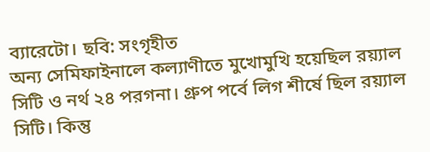ব্যারেটো। ছবি: সংগৃহীত
অন্য সেমিফাইনালে কল্যাণীতে মুখোমুখি হয়েছিল রয়্যাল সিটি ও নর্থ ২৪ পরগনা। গ্রুপ পর্বে লিগ শীর্ষে ছিল রয়্যাল সিটি। কিন্তু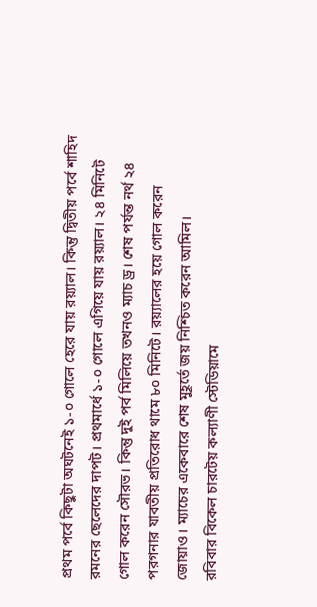প্রথম পর্বে কিছুটা অঘটনেই ১-০ গোলে হেরে যায় রয়্যাল। কিন্তু দ্বিতীয় পর্বে শাহিদ রমনের ছেলেদের দাপট। প্রথমার্ধে ১-০ গোলে এগিয়ে যায় রয়্যাল। ২৪ মিনিটে গোল করেন সৌরভ। কিন্তু দুই পর্ব মিলিয়ে তখনও ম্যাচ ড্র। শেষ পর্যন্ত নর্থ ২৪ পরগনার যাবতীয় প্রতিরোধ থামে ৮০ মিনিটে। রয়্যালের হয়ে গোল করেন জোয়াও। ম্যাচের একেবারে শেষ মুহূর্তে জয় নিশ্চিত করেন আমিল।
রবিবার বিকেল চারটেয় কল্যাণী স্টেডিয়ামে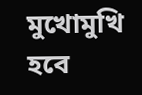মুখোমুখি হবে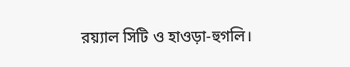রয়্যাল সিটি ও হাওড়া-হুগলি।